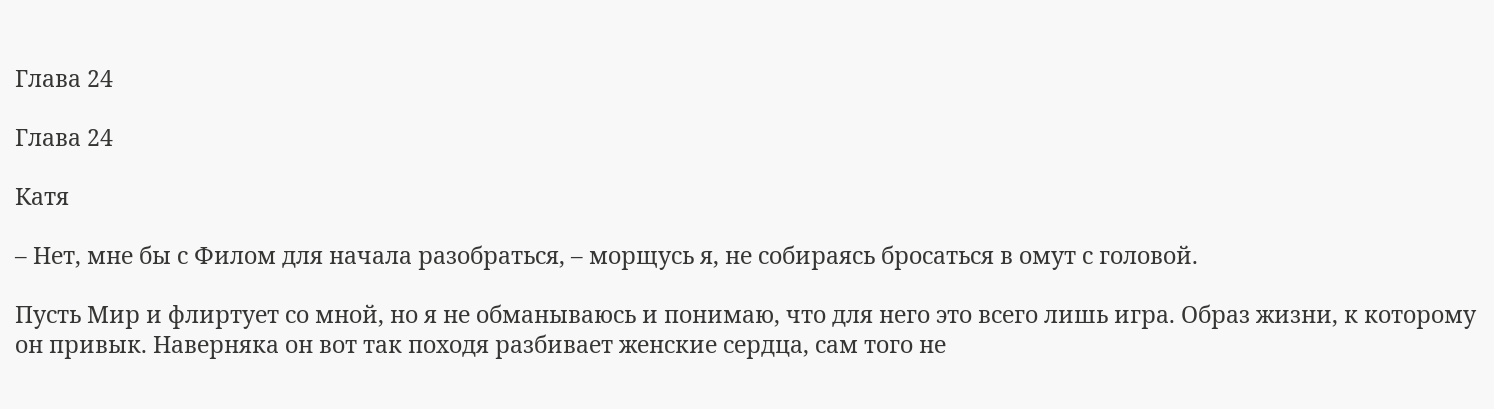Глава 24

Глава 24

Катя

– Нет, мне бы с Филом для начала разобраться, – морщусь я, не собираясь бросаться в омут с головой.

Пусть Мир и флиртует со мной, но я не обманываюсь и понимаю, что для него это всего лишь игра. Образ жизни, к которому он привык. Наверняка он вот так походя разбивает женские сердца, сам того не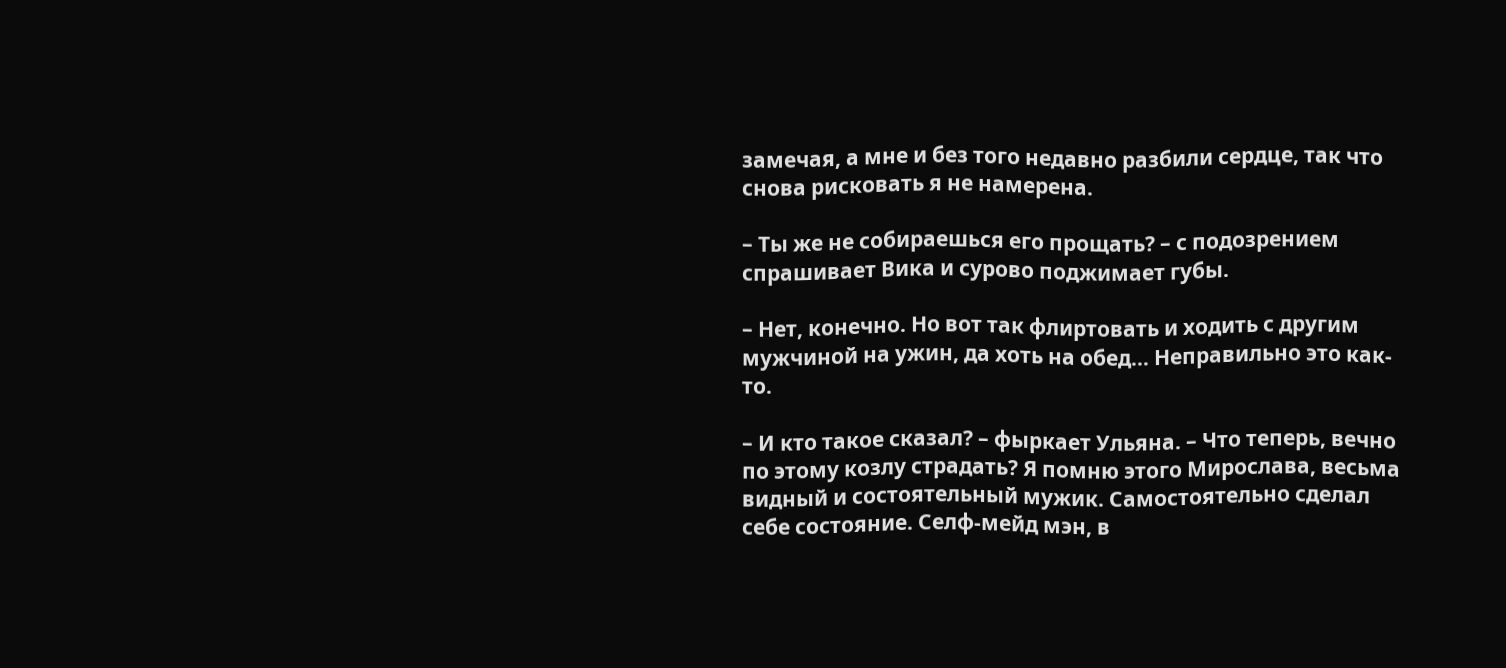замечая, а мне и без того недавно разбили сердце, так что снова рисковать я не намерена.

– Ты же не собираешься его прощать? – с подозрением спрашивает Вика и сурово поджимает губы.

– Нет, конечно. Но вот так флиртовать и ходить с другим мужчиной на ужин, да хоть на обед… Неправильно это как-то.

– И кто такое сказал? – фыркает Ульяна. – Что теперь, вечно по этому козлу страдать? Я помню этого Мирослава, весьма видный и состоятельный мужик. Самостоятельно сделал себе состояние. Селф-мейд мэн, в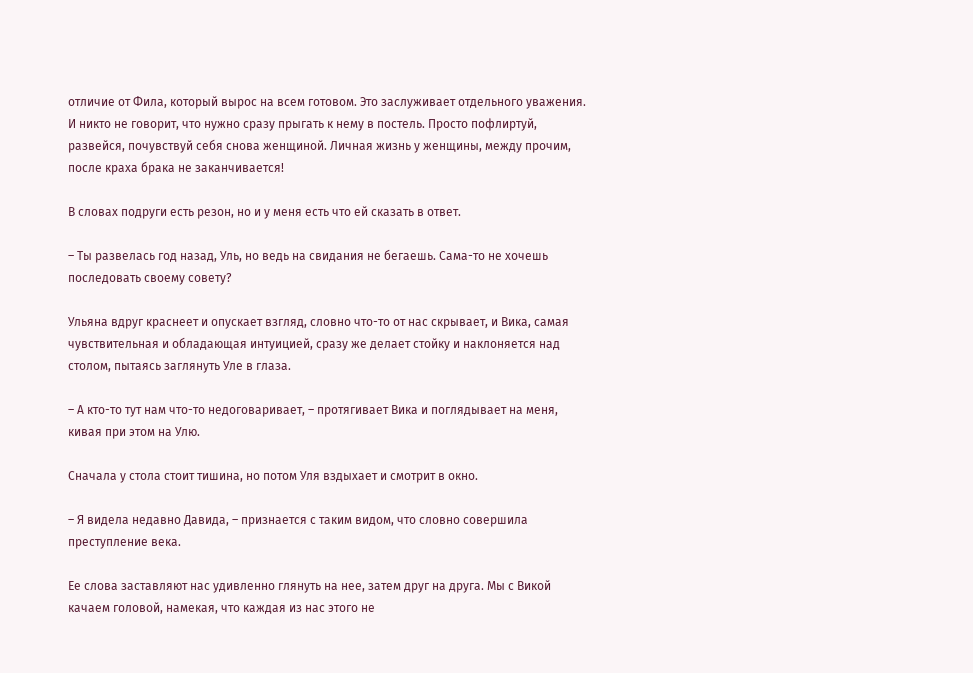отличие от Фила, который вырос на всем готовом. Это заслуживает отдельного уважения. И никто не говорит, что нужно сразу прыгать к нему в постель. Просто пофлиртуй, развейся, почувствуй себя снова женщиной. Личная жизнь у женщины, между прочим, после краха брака не заканчивается!

В словах подруги есть резон, но и у меня есть что ей сказать в ответ.

– Ты развелась год назад, Уль, но ведь на свидания не бегаешь. Сама-то не хочешь последовать своему совету?

Ульяна вдруг краснеет и опускает взгляд, словно что-то от нас скрывает, и Вика, самая чувствительная и обладающая интуицией, сразу же делает стойку и наклоняется над столом, пытаясь заглянуть Уле в глаза.

– А кто-то тут нам что-то недоговаривает, – протягивает Вика и поглядывает на меня, кивая при этом на Улю.

Сначала у стола стоит тишина, но потом Уля вздыхает и смотрит в окно.

– Я видела недавно Давида, – признается с таким видом, что словно совершила преступление века.

Ее слова заставляют нас удивленно глянуть на нее, затем друг на друга. Мы с Викой качаем головой, намекая, что каждая из нас этого не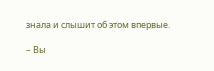знала и слышит об этом впервые.

– Вы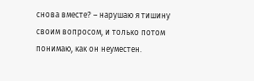снова вместе? – нарушаю я тишину своим вопросом, и только потом понимаю, как он неуместен.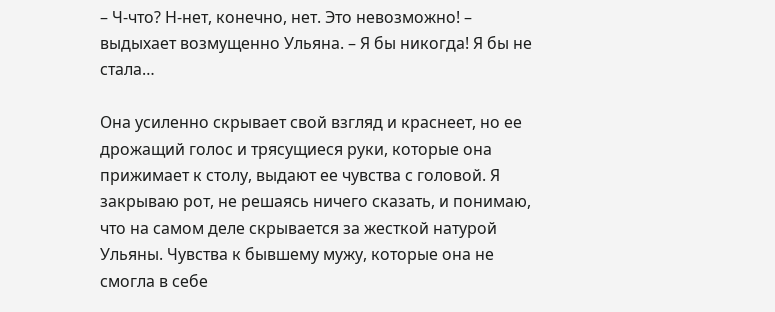– Ч-что? Н-нет, конечно, нет. Это невозможно! – выдыхает возмущенно Ульяна. – Я бы никогда! Я бы не стала…

Она усиленно скрывает свой взгляд и краснеет, но ее дрожащий голос и трясущиеся руки, которые она прижимает к столу, выдают ее чувства с головой. Я закрываю рот, не решаясь ничего сказать, и понимаю, что на самом деле скрывается за жесткой натурой Ульяны. Чувства к бывшему мужу, которые она не смогла в себе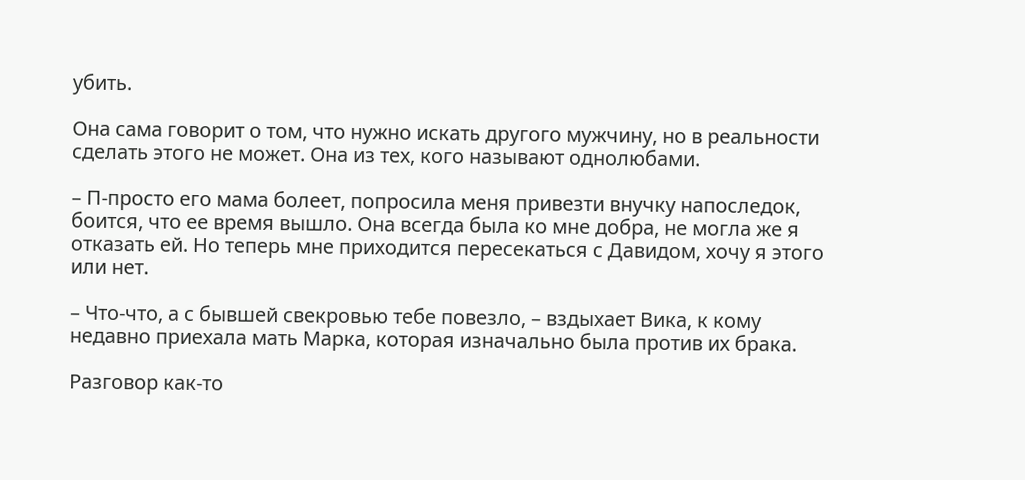убить.

Она сама говорит о том, что нужно искать другого мужчину, но в реальности сделать этого не может. Она из тех, кого называют однолюбами.

– П-просто его мама болеет, попросила меня привезти внучку напоследок, боится, что ее время вышло. Она всегда была ко мне добра, не могла же я отказать ей. Но теперь мне приходится пересекаться с Давидом, хочу я этого или нет.

– Что-что, а с бывшей свекровью тебе повезло, – вздыхает Вика, к кому недавно приехала мать Марка, которая изначально была против их брака.

Разговор как-то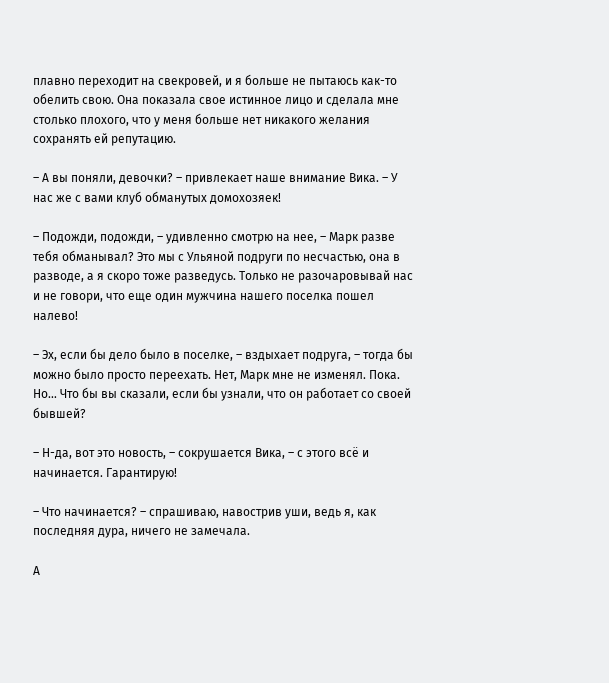плавно переходит на свекровей, и я больше не пытаюсь как-то обелить свою. Она показала свое истинное лицо и сделала мне столько плохого, что у меня больше нет никакого желания сохранять ей репутацию.

– А вы поняли, девочки? – привлекает наше внимание Вика. – У нас же с вами клуб обманутых домохозяек!

– Подожди, подожди, – удивленно смотрю на нее, – Марк разве тебя обманывал? Это мы с Ульяной подруги по несчастью, она в разводе, а я скоро тоже разведусь. Только не разочаровывай нас и не говори, что еще один мужчина нашего поселка пошел налево!

– Эх, если бы дело было в поселке, – вздыхает подруга, – тогда бы можно было просто переехать. Нет, Марк мне не изменял. Пока. Но… Что бы вы сказали, если бы узнали, что он работает со своей бывшей?

– Н-да, вот это новость, – сокрушается Вика, – с этого всё и начинается. Гарантирую!

– Что начинается? – спрашиваю, навострив уши, ведь я, как последняя дура, ничего не замечала.

А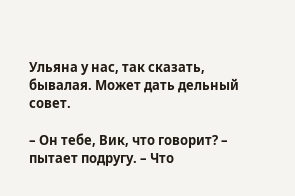Ульяна у нас, так сказать, бывалая. Может дать дельный совет.

– Он тебе, Вик, что говорит? – пытает подругу. – Что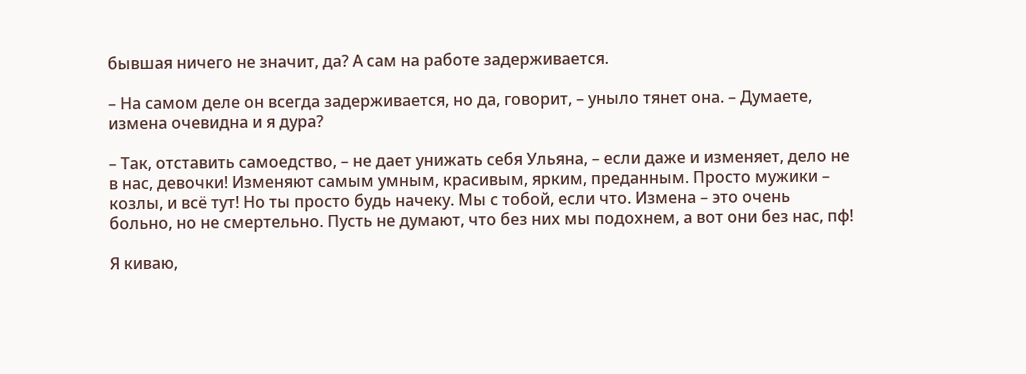бывшая ничего не значит, да? А сам на работе задерживается.

– На самом деле он всегда задерживается, но да, говорит, – уныло тянет она. – Думаете, измена очевидна и я дура?

– Так, отставить самоедство, – не дает унижать себя Ульяна, – если даже и изменяет, дело не в нас, девочки! Изменяют самым умным, красивым, ярким, преданным. Просто мужики – козлы, и всё тут! Но ты просто будь начеку. Мы с тобой, если что. Измена – это очень больно, но не смертельно. Пусть не думают, что без них мы подохнем, а вот они без нас, пф!

Я киваю,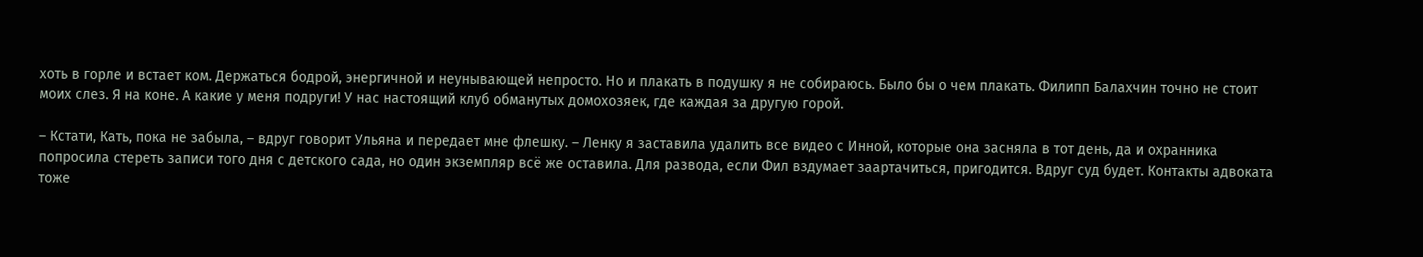хоть в горле и встает ком. Держаться бодрой, энергичной и неунывающей непросто. Но и плакать в подушку я не собираюсь. Было бы о чем плакать. Филипп Балахчин точно не стоит моих слез. Я на коне. А какие у меня подруги! У нас настоящий клуб обманутых домохозяек, где каждая за другую горой.

– Кстати, Кать, пока не забыла, – вдруг говорит Ульяна и передает мне флешку. – Ленку я заставила удалить все видео с Инной, которые она засняла в тот день, да и охранника попросила стереть записи того дня с детского сада, но один экземпляр всё же оставила. Для развода, если Фил вздумает заартачиться, пригодится. Вдруг суд будет. Контакты адвоката тоже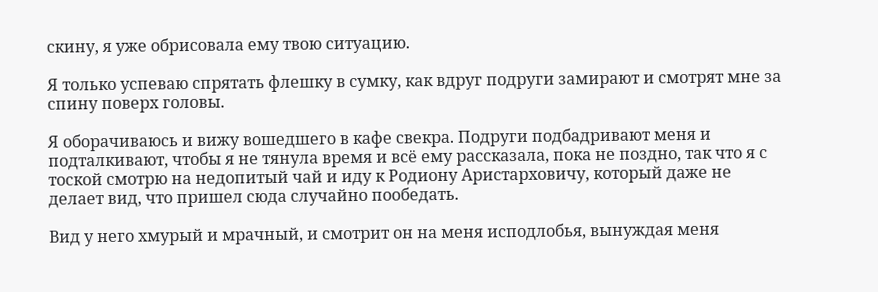скину, я уже обрисовала ему твою ситуацию.

Я только успеваю спрятать флешку в сумку, как вдруг подруги замирают и смотрят мне за спину поверх головы.

Я оборачиваюсь и вижу вошедшего в кафе свекра. Подруги подбадривают меня и подталкивают, чтобы я не тянула время и всё ему рассказала, пока не поздно, так что я с тоской смотрю на недопитый чай и иду к Родиону Аристарховичу, который даже не делает вид, что пришел сюда случайно пообедать.

Вид у него хмурый и мрачный, и смотрит он на меня исподлобья, вынуждая меня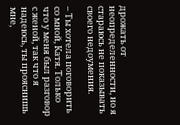дрожать от неопределенности, но я стараюсь не показывать своего недоумения.

– Ты хотела поговорить со мной, Катя. Только что у меня был разговор с женой, так что я надеюсь, ты прояснишь мне,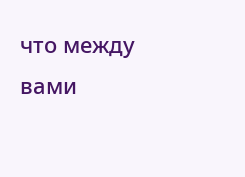что между вами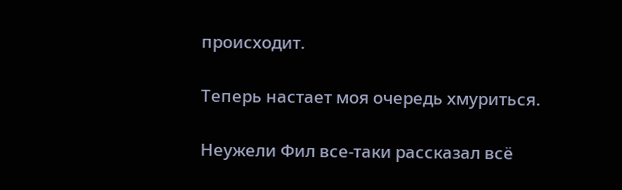происходит.

Теперь настает моя очередь хмуриться.

Неужели Фил все-таки рассказал всё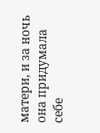матери, и за ночь она придумала себе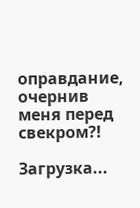оправдание, очернив меня перед свекром?!

Загрузка...